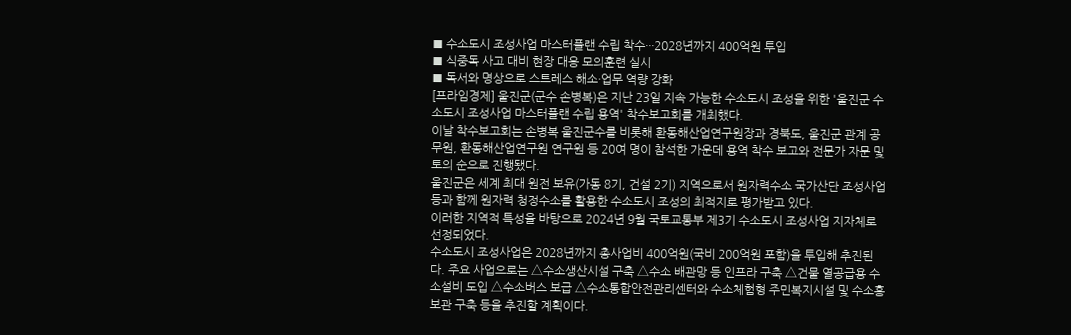■ 수소도시 조성사업 마스터플랜 수립 착수···2028년까지 400억원 투입
■ 식중독 사고 대비 현장 대응 모의훈련 실시
■ 독서와 명상으로 스트레스 해소·업무 역량 강화
[프라임경제] 울진군(군수 손병복)은 지난 23일 지속 가능한 수소도시 조성을 위한 '울진군 수소도시 조성사업 마스터플랜 수립 용역' 착수보고회를 개최했다.
이날 착수보고회는 손병복 울진군수를 비롯해 환동해산업연구원장과 경북도, 울진군 관계 공무원, 환동해산업연구원 연구원 등 20여 명이 참석한 가운데 용역 착수 보고와 전문가 자문 및 토의 순으로 진행됐다.
울진군은 세계 최대 원전 보유(가동 8기, 건설 2기) 지역으로서 원자력수소 국가산단 조성사업 등과 함께 원자력 청정수소를 활용한 수소도시 조성의 최적지로 평가받고 있다.
이러한 지역적 특성을 바탕으로 2024년 9월 국토교통부 제3기 수소도시 조성사업 지자체로 선정되었다.
수소도시 조성사업은 2028년까지 총사업비 400억원(국비 200억원 포함)을 투입해 추진된다. 주요 사업으로는 △수소생산시설 구축 △수소 배관망 등 인프라 구축 △건물 열공급용 수소설비 도입 △수소버스 보급 △수소통합안전관리센터와 수소체험형 주민복지시설 및 수소홍보관 구축 등을 추진할 계획이다.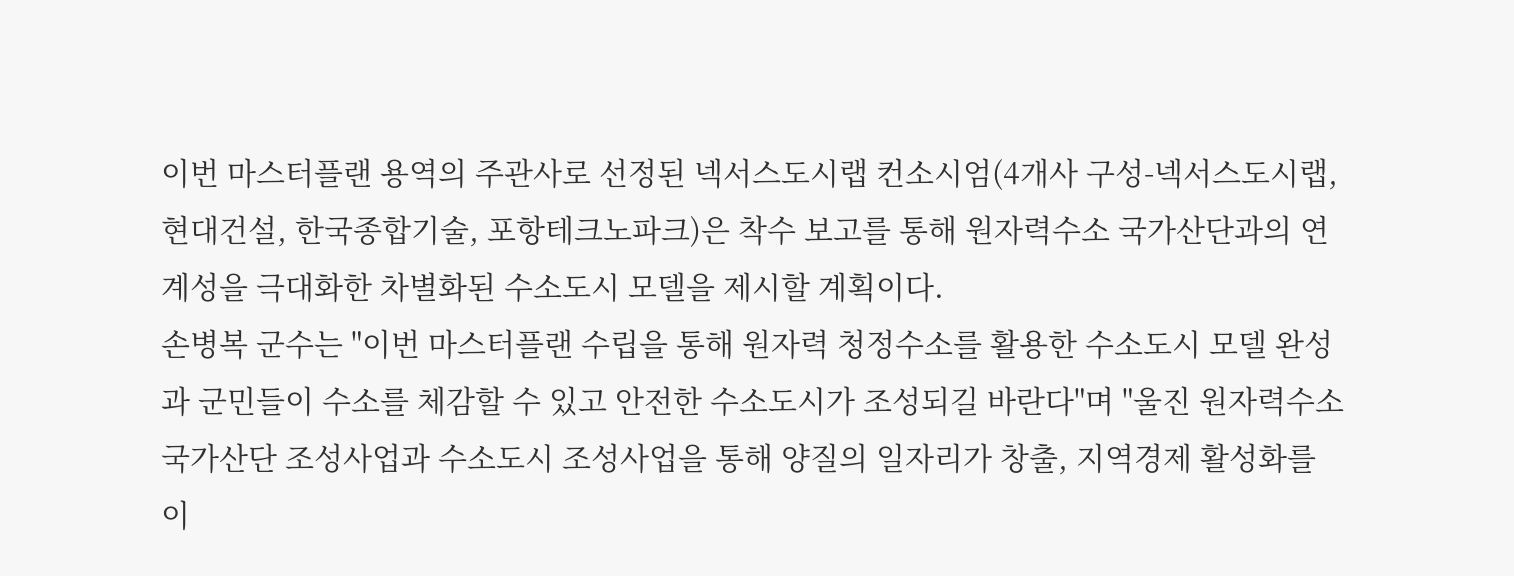이번 마스터플랜 용역의 주관사로 선정된 넥서스도시랩 컨소시엄(4개사 구성-넥서스도시랩, 현대건설, 한국종합기술, 포항테크노파크)은 착수 보고를 통해 원자력수소 국가산단과의 연계성을 극대화한 차별화된 수소도시 모델을 제시할 계획이다.
손병복 군수는 "이번 마스터플랜 수립을 통해 원자력 청정수소를 활용한 수소도시 모델 완성과 군민들이 수소를 체감할 수 있고 안전한 수소도시가 조성되길 바란다"며 "울진 원자력수소 국가산단 조성사업과 수소도시 조성사업을 통해 양질의 일자리가 창출, 지역경제 활성화를 이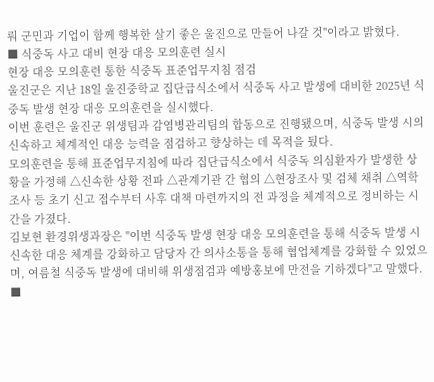뤄 군민과 기업이 함께 행복한 살기 좋은 울진으로 만들어 나갈 것"이라고 밝혔다.
■ 식중독 사고 대비 현장 대응 모의훈련 실시
현장 대응 모의훈련 통한 식중독 표준업무지침 점검
울진군은 지난 18일 울진중학교 집단급식소에서 식중독 사고 발생에 대비한 2025년 식중독 발생 현장 대응 모의훈련을 실시했다.
이번 훈련은 울진군 위생팀과 감염병관리팀의 합동으로 진행됐으며, 식중독 발생 시의 신속하고 체계적인 대응 능력을 점검하고 향상하는 데 목적을 뒀다.
모의훈련을 통해 표준업무지침에 따라 집단급식소에서 식중독 의심환자가 발생한 상황을 가정해 △신속한 상황 전파 △관계기관 간 협의 △현장조사 및 검체 채취 △역학조사 등 초기 신고 접수부터 사후 대책 마련까지의 전 과정을 체계적으로 정비하는 시간을 가졌다.
김보현 환경위생과장은 "이번 식중독 발생 현장 대응 모의훈련을 통해 식중독 발생 시 신속한 대응 체계를 강화하고 담당자 간 의사소통을 통해 협업체계를 강화할 수 있었으며, 여름철 식중독 발생에 대비해 위생점검과 예방홍보에 만전을 기하겠다"고 말했다.
■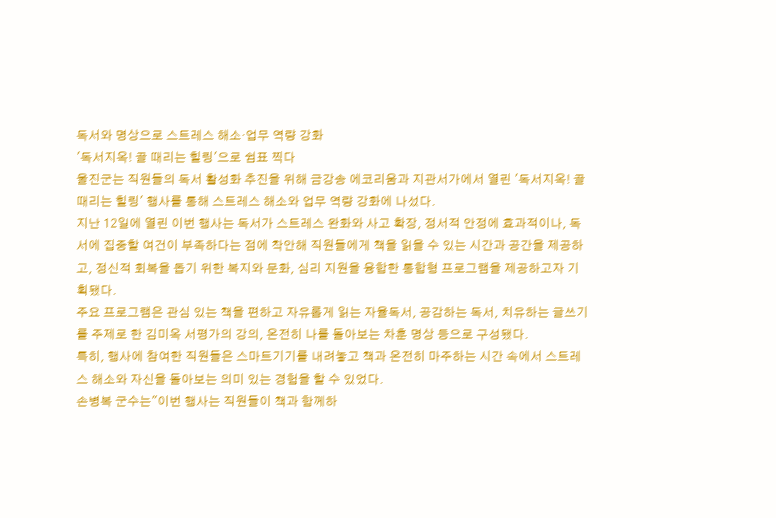독서와 명상으로 스트레스 해소·업무 역량 강화
'독서지옥! 골 때리는 힐링'으로 쉼표 찍다
울진군는 직원들의 독서 활성화 추진을 위해 금강송 에코리움과 지관서가에서 열린 '독서지옥! 골 때리는 힐링' 행사를 통해 스트레스 해소와 업무 역량 강화에 나섰다.
지난 12일에 열린 이번 행사는 독서가 스트레스 완화와 사고 확장, 정서적 안정에 효과적이나, 독서에 집중할 여건이 부족하다는 점에 착안해 직원들에게 책을 읽을 수 있는 시간과 공간을 제공하고, 정신적 회복을 돕기 위한 복지와 문화, 심리 지원을 융합한 통합형 프로그램을 제공하고자 기획됐다.
주요 프로그램은 관심 있는 책을 편하고 자유롭게 읽는 자율독서, 공감하는 독서, 치유하는 글쓰기를 주제로 한 김미옥 서평가의 강의, 온전히 나를 돌아보는 차훈 명상 등으로 구성됐다.
특히, 행사에 참여한 직원들은 스마트기기를 내려놓고 책과 온전히 마주하는 시간 속에서 스트레스 해소와 자신을 돌아보는 의미 있는 경험을 할 수 있었다.
손병복 군수는"이번 행사는 직원들이 책과 함께하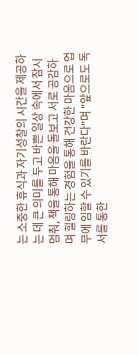는 소중한 휴식과 자기성찰의 시간을 제공하는 데 큰 의미를 두고 바쁜 일상 속에서 잠시 멈춰, 책을 통해 마음을 돌보고 서로 공감하며 힐링하는 경험을 통해 건강한 마음으로 업무에 임할 수 있기를 바란다"며 "앞으로도 독서를 통한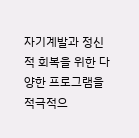자기계발과 정신적 회복을 위한 다양한 프로그램을 적극적으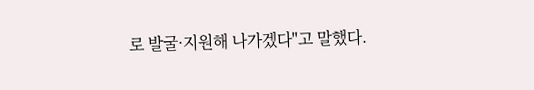로 발굴·지원해 나가겠다"고 말했다.